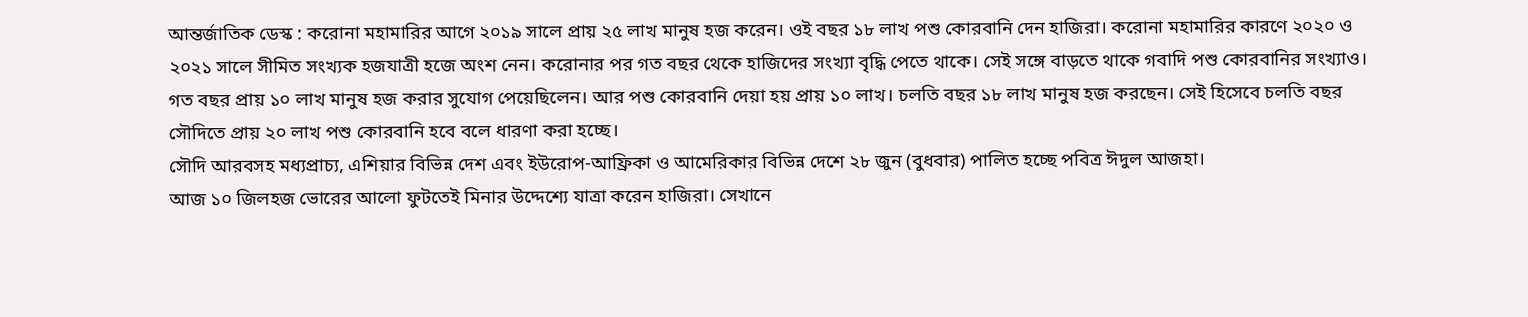আন্তর্জাতিক ডেস্ক : করোনা মহামারির আগে ২০১৯ সালে প্রায় ২৫ লাখ মানুষ হজ করেন। ওই বছর ১৮ লাখ পশু কোরবানি দেন হাজিরা। করোনা মহামারির কারণে ২০২০ ও ২০২১ সালে সীমিত সংখ্যক হজযাত্রী হজে অংশ নেন। করোনার পর গত বছর থেকে হাজিদের সংখ্যা বৃদ্ধি পেতে থাকে। সেই সঙ্গে বাড়তে থাকে গবাদি পশু কোরবানির সংখ্যাও।
গত বছর প্রায় ১০ লাখ মানুষ হজ করার সুযোগ পেয়েছিলেন। আর পশু কোরবানি দেয়া হয় প্রায় ১০ লাখ। চলতি বছর ১৮ লাখ মানুষ হজ করছেন। সেই হিসেবে চলতি বছর সৌদিতে প্রায় ২০ লাখ পশু কোরবানি হবে বলে ধারণা করা হচ্ছে।
সৌদি আরবসহ মধ্যপ্রাচ্য, এশিয়ার বিভিন্ন দেশ এবং ইউরোপ-আফ্রিকা ও আমেরিকার বিভিন্ন দেশে ২৮ জুন (বুধবার) পালিত হচ্ছে পবিত্র ঈদুল আজহা।
আজ ১০ জিলহজ ভোরের আলো ফুটতেই মিনার উদ্দেশ্যে যাত্রা করেন হাজিরা। সেখানে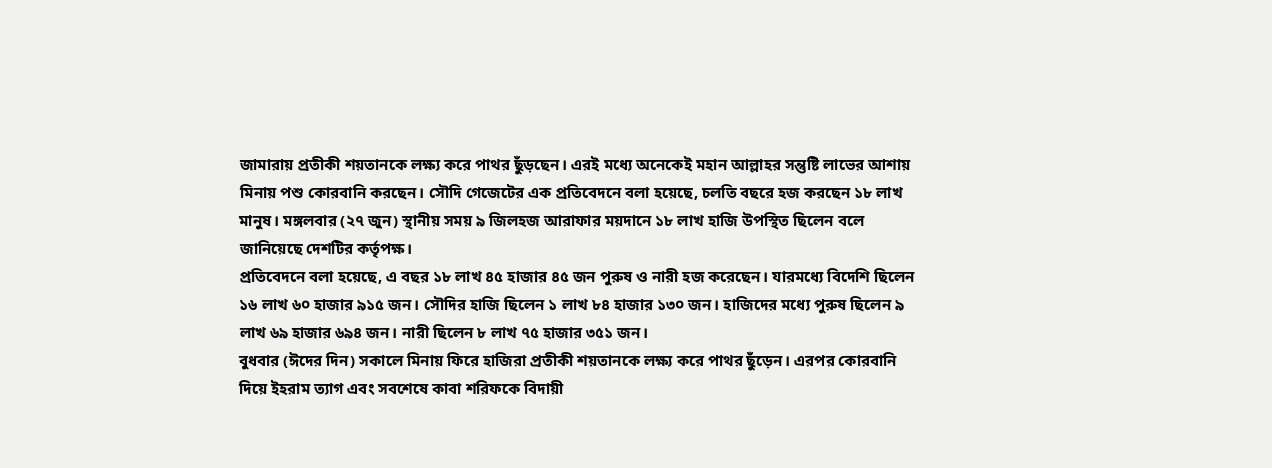জামারায় প্রতীকী শয়তানকে লক্ষ্য করে পাথর ছুঁড়ছেন। এরই মধ্যে অনেকেই মহান আল্লাহর সন্তুষ্টি লাভের আশায় মিনায় পশু কোরবানি করছেন। সৌদি গেজেটের এক প্রতিবেদনে বলা হয়েছে, চলতি বছরে হজ করছেন ১৮ লাখ মানুষ। মঙ্গলবার (২৭ জুন) স্থানীয় সময় ৯ জিলহজ আরাফার ময়দানে ১৮ লাখ হাজি উপস্থিত ছিলেন বলে জানিয়েছে দেশটির কর্তৃপক্ষ।
প্রতিবেদনে বলা হয়েছে, এ বছর ১৮ লাখ ৪৫ হাজার ৪৫ জন পুরুষ ও নারী হজ করেছেন। যারমধ্যে বিদেশি ছিলেন ১৬ লাখ ৬০ হাজার ৯১৫ জন। সৌদির হাজি ছিলেন ১ লাখ ৮৪ হাজার ১৩০ জন। হাজিদের মধ্যে পুরুষ ছিলেন ৯ লাখ ৬৯ হাজার ৬৯৪ জন। নারী ছিলেন ৮ লাখ ৭৫ হাজার ৩৫১ জন।
বুধবার (ঈদের দিন) সকালে মিনায় ফিরে হাজিরা প্রতীকী শয়তানকে লক্ষ্য করে পাথর ছুঁড়েন। এরপর কোরবানি দিয়ে ইহরাম ত্যাগ এবং সবশেষে কাবা শরিফকে বিদায়ী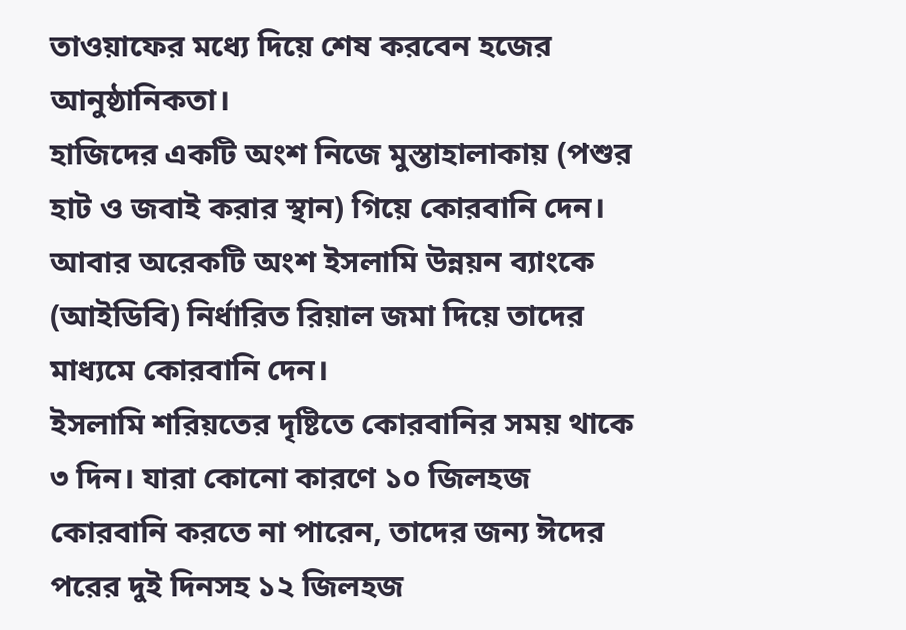তাওয়াফের মধ্যে দিয়ে শেষ করবেন হজের আনুষ্ঠানিকতা।
হাজিদের একটি অংশ নিজে মুস্তাহালাকায় (পশুর হাট ও জবাই করার স্থান) গিয়ে কোরবানি দেন। আবার অরেকটি অংশ ইসলামি উন্নয়ন ব্যাংকে (আইডিবি) নির্ধারিত রিয়াল জমা দিয়ে তাদের মাধ্যমে কোরবানি দেন।
ইসলামি শরিয়তের দৃষ্টিতে কোরবানির সময় থাকে ৩ দিন। যারা কোনো কারণে ১০ জিলহজ কোরবানি করতে না পারেন, তাদের জন্য ঈদের পরের দুই দিনসহ ১২ জিলহজ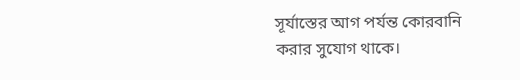সূর্যাস্তের আগ পর্যন্ত কোরবানি করার সুযোগ থাকে।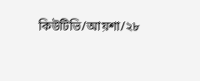কিউটিভি/আয়শা/২৮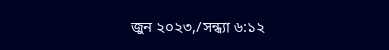জুন ২০২৩,/সন্ধ্যা ৬:১২